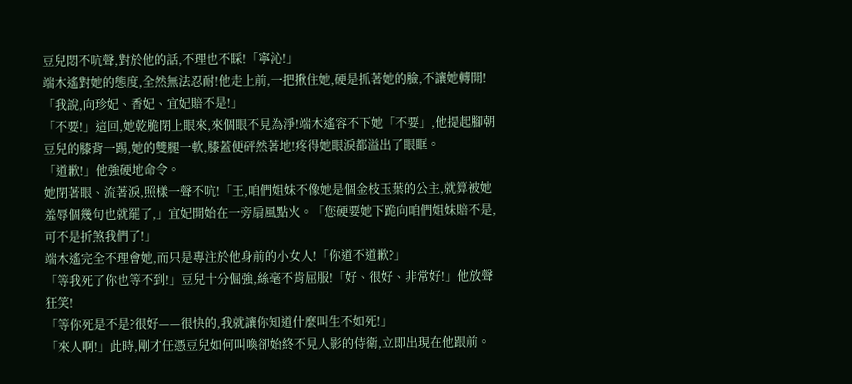豆兒悶不吭聲,對於他的話,不理也不睬!「寧沁!」
端木遙對她的態度,全然無法忍耐!他走上前,一把揪住她,硬是抓著她的臉,不讓她轉開!「我說,向珍妃、香妃、宜妃賠不是!」
「不要!」這回,她乾脆閉上眼來,來個眼不見為淨!端木遙容不下她「不要」,他提起腳朝豆兒的膝背一踢,她的雙腿一軟,膝蓋便砰然著地!疼得她眼淚都溢出了眼眶。
「道歉!」他強硬地命令。
她閉著眼、流著淚,照樣一聲不吭!「王,咱們姐妹不像她是個金枝玉葉的公主,就算被她羞辱個幾句也就罷了,」宜妃開始在一旁扇風點火。「您硬要她下跪向咱們姐妹賠不是,可不是折煞我們了!」
端木遙完全不理會她,而只是專注於他身前的小女人!「你道不道歉?」
「等我死了你也等不到!」豆兒十分倔強,絲毫不肯屈服!「好、很好、非常好!」他放聲狂笑!
「等你死是不是?很好——很快的,我就讓你知道什麼叫生不如死!」
「來人啊!」此時,剛才任憑豆兒如何叫喚卻始終不見人影的侍衛,立即出現在他跟前。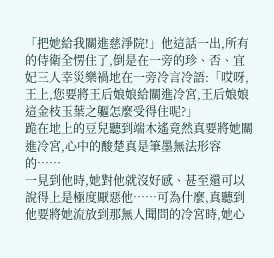「把她給我關進慈淨院!」他這話一出,所有的侍衛全愣住了,倒是在一旁的珍、否、宜妃三人幸災樂禍地在一旁冷言冷語:「哎呀,王上,您要將王后娘娘給關進冷宮,王后娘娘這金枝玉葉之軀怎麼受得住呢?」
跪在地上的豆兒聽到端木遙竟然真要將她關進冷宮,心中的酸楚真是筆墨無法形容的……
一見到他時,她對他就沒好感、甚至還可以說得上是極度厭惡他……可為什麼,真聽到他要將她流放到那無人聞問的冷宮時,她心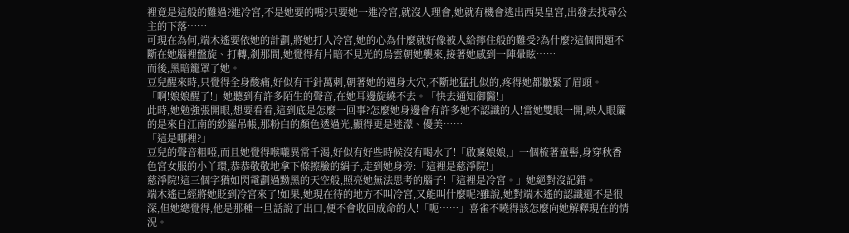裡竟是這般的難過?進冷宮,不是她要的嗎?只要她一進冷宮,就沒人理會,她就有機會逃出西昊皇宮,出發去找尋公主的下落……
可現在為何,端木遙要依她的計劃,將她打人冷宮,她的心為什麼就好像被人給擰住般的難受?為什麼?這個問題不斷在她腦裡盤旋、打轉,剎那間,她覺得有片暗不見光的烏雲朝她襲來,接著她感到一陣暈眩……
而後,黑暗籠罩了她。
豆兒醒來時,只覺得全身酸痛,好似有干針萬刺,朝著她的週身大穴,不斷地猛扎似的,疼得她都皺緊了眉頭。
「啊!娘娘醒了!」她聽到有許多陌生的聲音,在她耳邊旋繞不去。「快去通知御醫!」
此時,她勉強張開眼,想要看看,這到底是怎麼一回事?怎麼她身邊會有許多她不認識的人!當她雙眼一開,映人眼簾的是來自江南的紗羅吊帳,那粉白的顏色透過光,顯得更是迷濛、優美……
「這是哪裡?」
豆兒的聲音粗啞,而且她覺得喉嚨異常千渴,好似有好些時候沒有喝水了!「啟稟娘娘,」一個梳著童髻,身穿秋香色宮女服的小丫環,恭恭敬敬地拿下條擦臉的絹子,走到她身旁:「這裡是慈淨院!」
慈淨院!這三個字猶如閃電劃過黝黑的天空般,照亮她無法思考的腦子!「這裡是冷宮。」她絕對沒記錯。
端木遙已經將她貶到冷宮來了!如果,她現在待的地方不叫冷宮,又能叫什麼呢?雖說,她對端木遙的認識還不是很深,但她總覺得,他是那種一旦話說了出口,便不會收回成命的人!「呃……」喜雀不曉得該怎麼向她解釋現在的情況。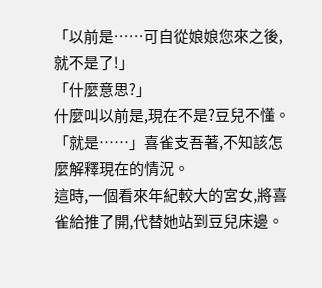「以前是……可自從娘娘您來之後,就不是了!」
「什麼意思?」
什麼叫以前是,現在不是?豆兒不懂。
「就是……」喜雀支吾著,不知該怎麼解釋現在的情況。
這時,一個看來年紀較大的宮女,將喜雀給推了開,代替她站到豆兒床邊。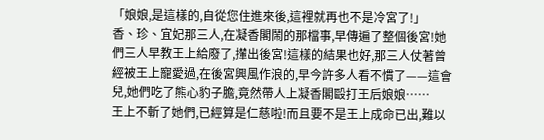「娘娘,是這樣的,自從您住進來後,這裡就再也不是冷宮了!」
香、珍、宜妃那三人,在凝香閣鬧的那檔事,早傳遍了整個後宮!她們三人早教王上給廢了,攆出後宮!這樣的結果也好,那三人仗著曾經被王上寵愛過,在後宮興風作浪的,早今許多人看不慣了——這會兒,她們吃了熊心豹子膽,竟然帶人上凝香閣毆打王后娘娘……
王上不斬了她們,已經算是仁慈啦!而且要不是王上成命已出,難以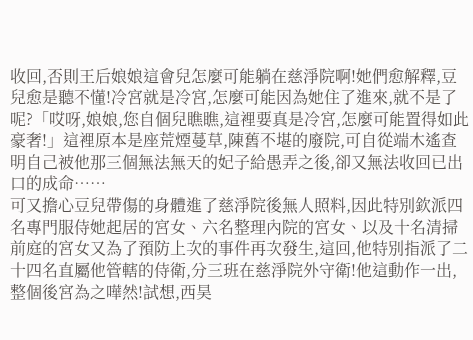收回,否則王后娘娘這會兒怎麼可能躺在慈淨院啊!她們愈解釋,豆兒愈是聽不懂!冷宮就是冷宮,怎麼可能因為她住了進來,就不是了呢?「哎呀,娘娘,您自個兒瞧瞧,這裡要真是冷宮,怎麼可能置得如此豪奢!」這裡原本是座荒煙蔓草,陳舊不堪的廢院,可自從端木遙查明自己被他那三個無法無天的妃子給愚弄之後,卻又無法收回已出口的成命……
可又擔心豆兒帶傷的身體進了慈淨院後無人照料,因此特別欽派四名專門服侍她起居的宮女、六名整理內院的宮女、以及十名清掃前庭的宮女又為了預防上次的事件再次發生,這回,他特別指派了二十四名直屬他管轄的侍衛,分三班在慈淨院外守衛!他這動作一出,整個後宮為之嘩然!試想,西昊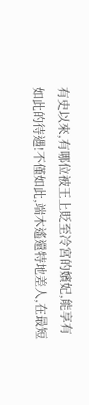有史以來,有哪位被王上貶至冷宮的嬪妃,能享有如此的待遇!不僅如此,端木遙還特地差人,在最短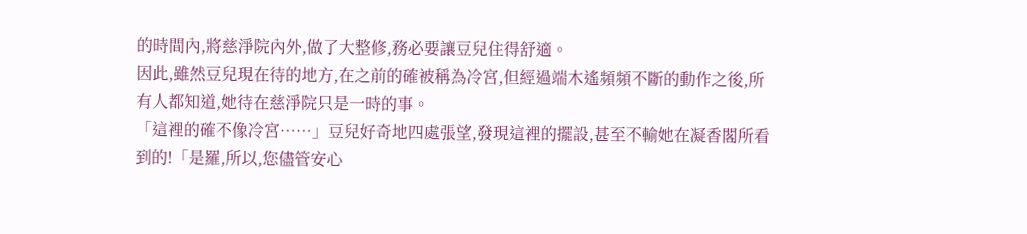的時間內,將慈淨院內外,做了大整修,務必要讓豆兒住得舒適。
因此,雖然豆兒現在待的地方,在之前的確被稱為冷宮,但經過端木遙頻頻不斷的動作之後,所有人都知道,她待在慈淨院只是一時的事。
「這裡的確不像冷宮……」豆兒好奇地四處張望,發現這裡的擺設,甚至不輸她在凝香閣所看到的!「是羅,所以,您儘管安心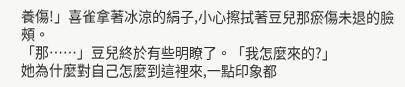養傷!」喜雀拿著冰涼的絹子,小心擦拭著豆兒那瘀傷未退的臉頰。
「那……」豆兒終於有些明瞭了。「我怎麼來的?」
她為什麼對自己怎麼到這裡來,一點印象都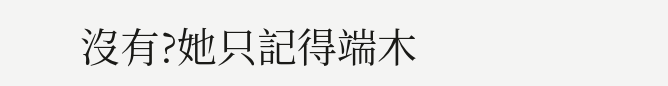沒有?她只記得端木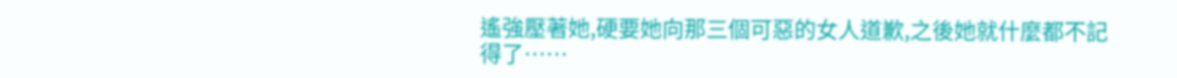遙強壓著她,硬要她向那三個可惡的女人道歉,之後她就什麼都不記得了……